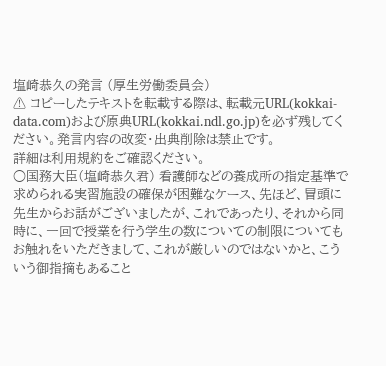塩崎恭久の発言 (厚生労働委員会)
⚠ コピーしたテキストを転載する際は、転載元URL(kokkai-data.com)および原典URL(kokkai.ndl.go.jp)を必ず残してください。発言内容の改変・出典削除は禁止です。
詳細は利用規約をご確認ください。
○国務大臣(塩崎恭久君) 看護師などの養成所の指定基準で求められる実習施設の確保が困難なケース、先ほど、冒頭に先生からお話がございましたが、これであったり、それから同時に、一回で授業を行う学生の数についての制限についてもお触れをいただきまして、これが厳しいのではないかと、こういう御指摘もあること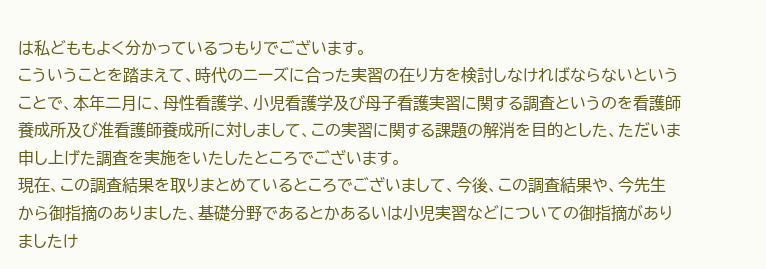は私どももよく分かっているつもりでございます。
こういうことを踏まえて、時代のニーズに合った実習の在り方を検討しなければならないということで、本年二月に、母性看護学、小児看護学及び母子看護実習に関する調査というのを看護師養成所及び准看護師養成所に対しまして、この実習に関する課題の解消を目的とした、ただいま申し上げた調査を実施をいたしたところでございます。
現在、この調査結果を取りまとめているところでございまして、今後、この調査結果や、今先生から御指摘のありました、基礎分野であるとかあるいは小児実習などについての御指摘がありましたけ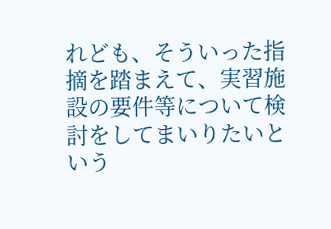れども、そういった指摘を踏まえて、実習施設の要件等について検討をしてまいりたいという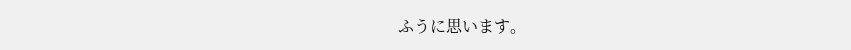ふうに思います。